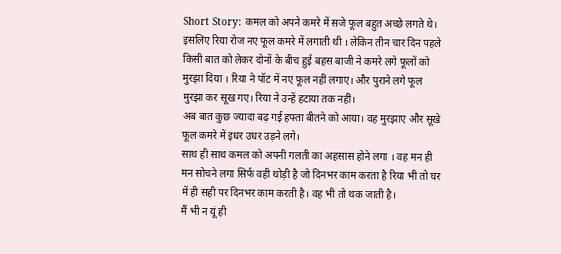Short Story: कमल को अपने कमरे में सजे फूल बहुत अच्छे लगते थे। इसलिए रिया रोज नए फूल कमरे में लगाती थी । लेकिन तीन चार दिन पहले किसी बात को लेकर दोनों के बीच हुई बहस बाजी ने कमरे लगे फूलों को मुरझा दिया । रिया ने पॉट में नए फूल नहीं लगाए। और पुराने लगे फूल मुरझा कर सूख गए। रिया ने उन्हें हटाया तक नहीं।
अब बात कुछ ज्यादा बढ़ गई हफ्ता बीतने को आया। वह मुरझाए और सूखे फूल कमरे में इधर उधर उड़ने लगे।
साथ ही साथ कमल को अपनी गलती का अहसास होने लगा । वह मन ही मन सोचने लगा सिर्फ वही थोड़ी है जो दिनभर काम करता है रिया भी तो घर में ही सही पर दिनभर काम करती है। वह भी तो थक जाती है।
मैं भी न यूं ही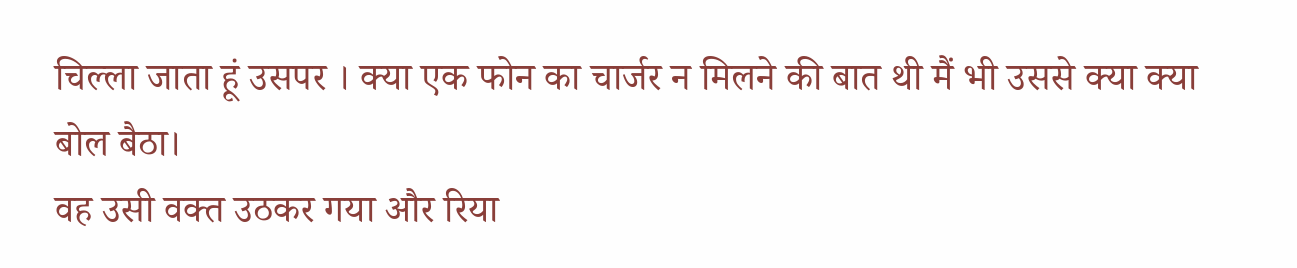चिल्ला जाता हूं उसपर । क्या एक फोन का चार्जर न मिलने की बात थी मैं भी उससे क्या क्या बोल बैठा।
वह उसी वक्त उठकर गया और रिया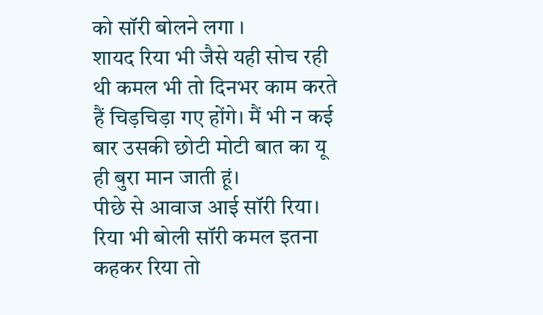को सॉरी बोलने लगा ।
शायद रिया भी जैसे यही सोच रही थी कमल भी तो दिनभर काम करते हैं चिड़चिड़ा गए होंगे। मैं भी न कई बार उसकी छोटी मोटी बात का यू ही बुरा मान जाती हूं।
पीछे से आवाज आई सॉरी रिया।
रिया भी बोली सॉरी कमल इतना कहकर रिया तो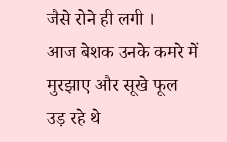जैसे रोने ही लगी ।
आज बेशक उनके कमरे में मुरझाए और सूखे फूल उड़ रहे थे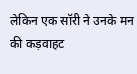लेकिन एक सॉरी ने उनके मन की कड़वाहट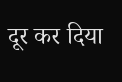दूर कर दिया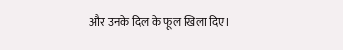और उनके दिल के फूल खिला दिए।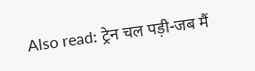Also read: ट्रेन चल पड़ी-जब मैं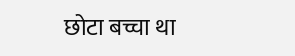छोटा बच्चा था